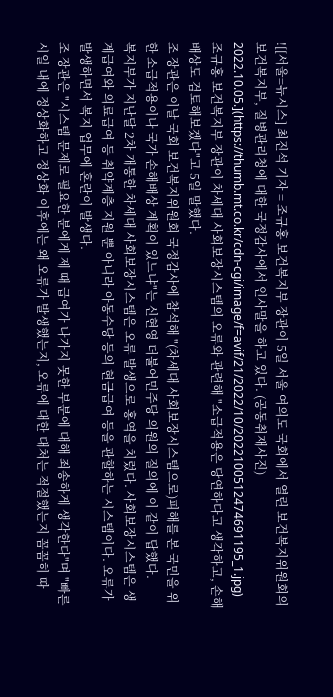![[서울=뉴시스] 최진석 기자 = 조규홍 보건복지부 장관이 5일 서울 여의도 국회에서 열린 보건복지위원회의 보건복지부, 질병관리청에 대한 국정감사에서 인사말을 하고 있다. (공동취재사진) 2022.10.05.](https://thumb.mt.co.kr/cdn-cgi/image/f=avif/21/2022/10/2022100512474691195_1.jpg)
조규홍 보건복지부 장관이 차세대 사회보장시스템의 오류와 관련해 "소급적용은 당연하다고 생각하고, 손해배상도 검토해보겠다"고 5일 말했다.
조 장관은 이날 국회 보건복지위원회 국정감사에 참석해 "(차세대 사회보장시스템으로)피해를 본 국민을 위한 소급적용이나 국가 손해배상 계획이 있느냐"는 신현영 더불어민주당 의원의 질의에 이 같이 답했다.
복지부가 지난달 2차 개통한 차세대 사회보장시스템은 오류 발생으로 홍역을 치렀다. 사회보장시스템은 생계급여와 의료급여 등 취약계층 지원 뿐 아니라 아동수당 등의 현금급여 등을 관할하는 시스템이다. 오류가 발생하면서 복지 업무에 혼란이 발생다.
조 장관은 "시스템 문제로 필요한 분에게 제 때 급여가 나가지 못한 부분에 대해 죄송하게 생각한다"며 "빠른 시일 내에 정상화하고 정상화 이후에는 왜 오류가 발생했는지, 오류에 대한 대처는 적절했는지 꼼꼼히 따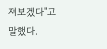져보겠다"고 말했다.